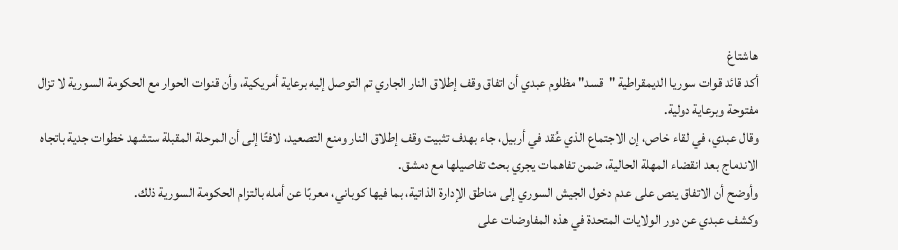هاشتاغ
أكد قائد قوات سوريا الديمقراطية "قسد" مظلوم عبدي أن اتفاق وقف إطلاق النار الجاري تم التوصل إليه برعاية أمريكية، وأن قنوات الحوار مع الحكومة السورية لا تزال مفتوحة وبرعاية دولية.
وقال عبدي، في لقاء خاص، إن الاجتماع الذي عُقد في أربيل، جاء بهدف تثبيت وقف إطلاق النار ومنع التصعيد، لافتًا إلى أن المرحلة المقبلة ستشهد خطوات جدية باتجاه الاندماج بعد انقضاء المهلة الحالية، ضمن تفاهمات يجري بحث تفاصيلها مع دمشق.
وأوضح أن الاتفاق ينص على عدم دخول الجيش السوري إلى مناطق الإدارة الذاتية، بما فيها كوباني، معربًا عن أمله بالتزام الحكومة السورية ذلك.
وكشف عبدي عن دور الولايات المتحدة في هذه المفاوضات على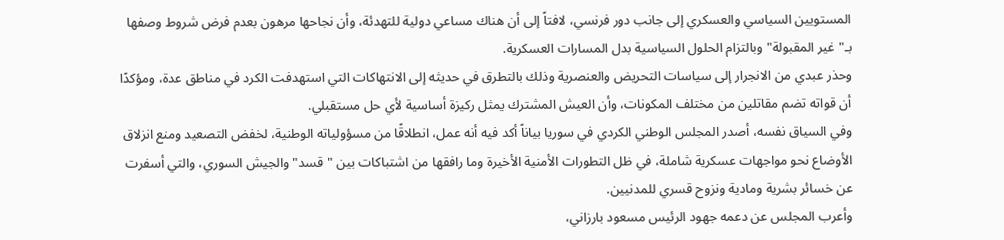المستويين السياسي والعسكري إلى جانب دور فرنسي، لافتاً إلى أن هناك مساعي دولية للتهدئة، وأن نجاحها مرهون بعدم فرض شروط وصفها بـ"غير المقبولة" وبالتزام الحلول السياسية بدل المسارات العسكرية.
وحذر عبدي من الانجرار إلى سياسات التحريض والعنصرية وذلك بالتطرق في حديثه إلى الانتهاكات التي استهدفت الكرد في مناطق عدة، ومؤكدًا أن قواته تضم مقاتلين من مختلف المكونات، وأن العيش المشترك يمثل ركيزة أساسية لأي حل مستقبلي.
وفي السياق نفسه، أصدر المجلس الوطني الكردي في سوريا بياناً أكد فيه أنه عمل، انطلاقًا من مسؤولياته الوطنية، لخفض التصعيد ومنع انزلاق الأوضاع نحو مواجهات عسكرية شاملة، في ظل التطورات الأمنية الأخيرة وما رافقها من اشتباكات بين "قسد" والجيش السوري، والتي أسفرت عن خسائر بشرية ومادية ونزوح قسري للمدنيين.
وأعرب المجلس عن دعمه جهود الرئيس مسعود بارزاني،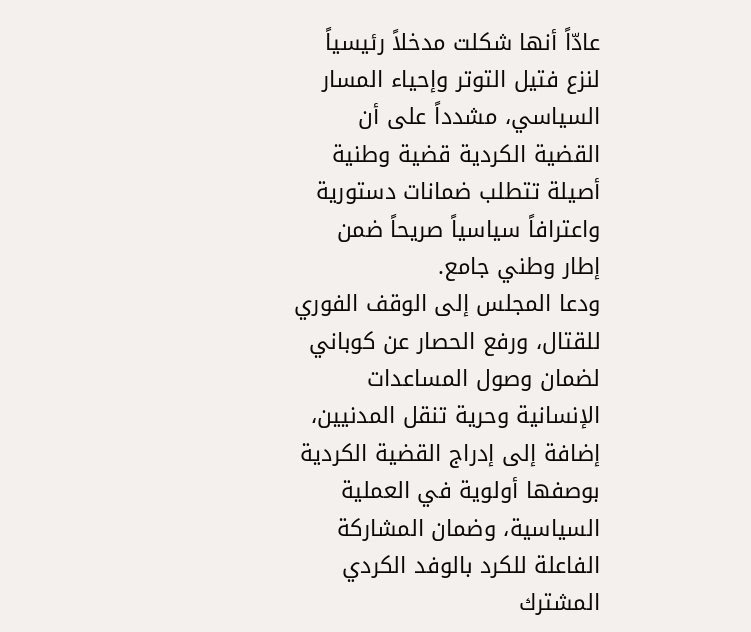عادّاً أنها شكلت مدخلاً رئيسياً لنزع فتيل التوتر وإحياء المسار السياسي، مشدداً على أن القضية الكردية قضية وطنية أصيلة تتطلب ضمانات دستورية واعترافاً سياسياً صريحاً ضمن إطار وطني جامع.
ودعا المجلس إلى الوقف الفوري للقتال، ورفع الحصار عن كوباني لضمان وصول المساعدات الإنسانية وحرية تنقل المدنيين، إضافة إلى إدراج القضية الكردية بوصفها أولوية في العملية السياسية، وضمان المشاركة الفاعلة للكرد بالوفد الكردي المشترك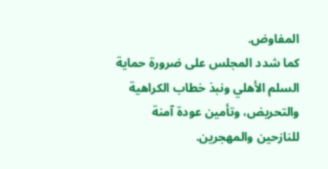المفاوض.
كما شدد المجلس على ضرورة حماية السلم الأهلي ونبذ خطاب الكراهية والتحريض، وتأمين عودة آمنة للنازحين والمهجرين.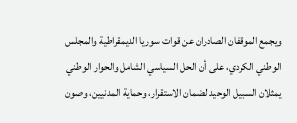ويجمع الموقفان الصادران عن قوات سوريا الديمقراطية والمجلس الوطني الكردي، على أن الحل السياسي الشامل والحوار الوطني يمثلان السبيل الوحيد لضمان الاستقرار، وحماية المدنيين، وصون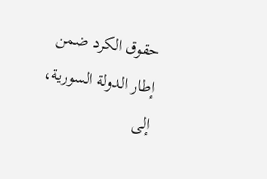حقوق الكرد ضمن إطار الدولة السورية، إلى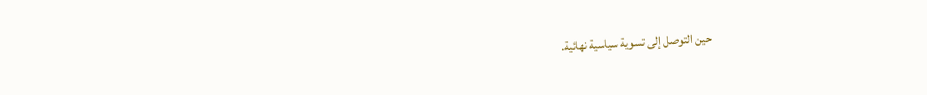حين التوصل إلى تسوية سياسية نهائية.